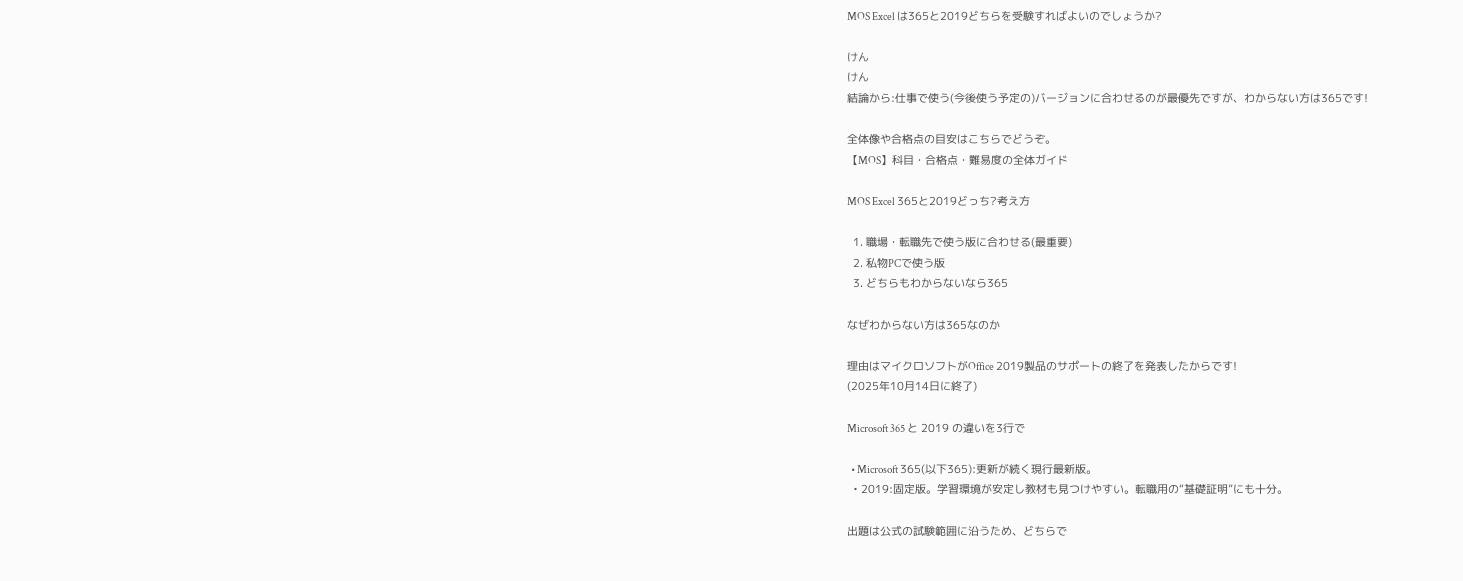MOS Excel は365と2019どちらを受験すればよいのでしょうか?

けん
けん
結論から:仕事で使う(今後使う予定の)バージョンに合わせるのが最優先ですが、わからない方は365です!

全体像や合格点の目安はこちらでどうぞ。
【MOS】科目・合格点・難易度の全体ガイド

MOS Excel 365と2019どっち?考え方

  1. 職場・転職先で使う版に合わせる(最重要)
  2. 私物PCで使う版
  3. どちらもわからないなら365

なぜわからない方は365なのか

理由はマイクロソフトがOffice 2019製品のサポートの終了を発表したからです!
(2025年10月14日に終了)

Microsoft 365 と 2019 の違いを3行で

  • Microsoft 365(以下365):更新が続く現行最新版。
  • 2019:固定版。学習環境が安定し教材も見つけやすい。転職用の“基礎証明”にも十分。

出題は公式の試験範囲に沿うため、どちらで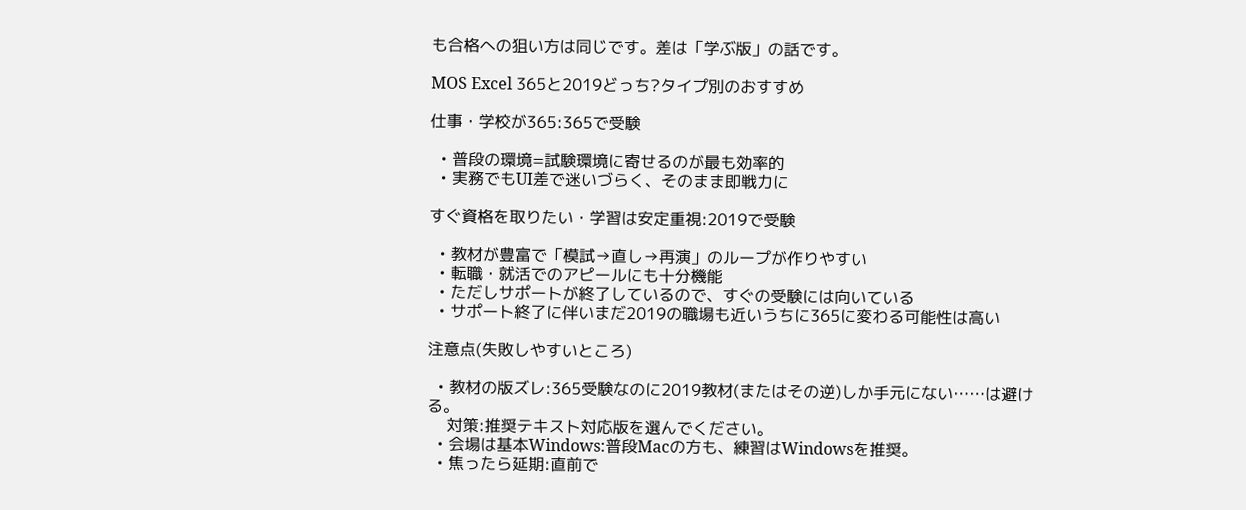も合格への狙い方は同じです。差は「学ぶ版」の話です。

MOS Excel 365と2019どっち?タイプ別のおすすめ

仕事・学校が365:365で受験

  • 普段の環境=試験環境に寄せるのが最も効率的
  • 実務でもUI差で迷いづらく、そのまま即戦力に

すぐ資格を取りたい・学習は安定重視:2019で受験

  • 教材が豊富で「模試→直し→再演」のループが作りやすい
  • 転職・就活でのアピールにも十分機能
  • ただしサポートが終了しているので、すぐの受験には向いている
  • サポート終了に伴いまだ2019の職場も近いうちに365に変わる可能性は高い

注意点(失敗しやすいところ)

  • 教材の版ズレ:365受験なのに2019教材(またはその逆)しか手元にない……は避ける。
    対策:推奨テキスト対応版を選んでください。
  • 会場は基本Windows:普段Macの方も、練習はWindowsを推奨。
  • 焦ったら延期:直前で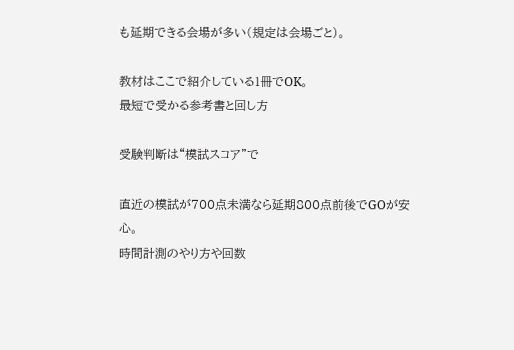も延期できる会場が多い(規定は会場ごと)。

教材はここで紹介している1冊でOK。
最短で受かる参考書と回し方

受験判断は“模試スコア”で

直近の模試が700点未満なら延期800点前後でGOが安心。
時間計測のやり方や回数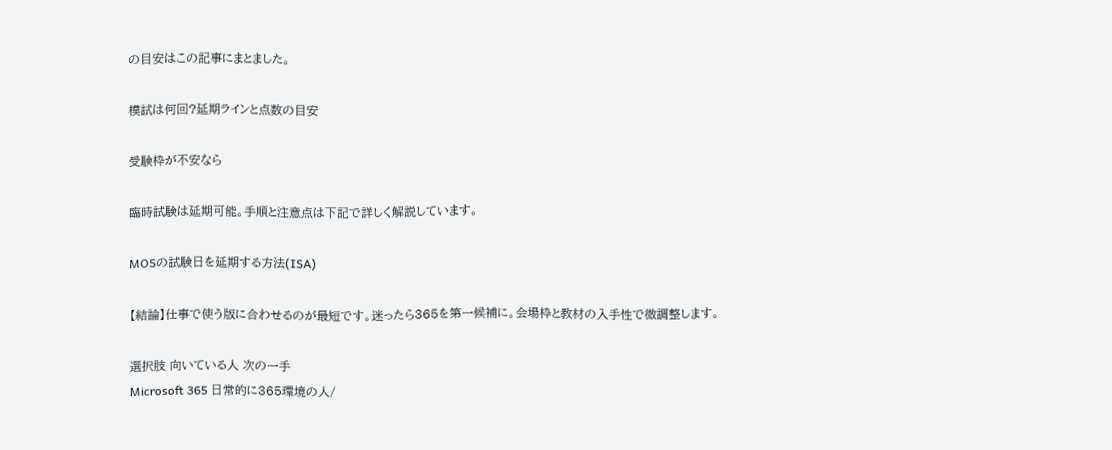の目安はこの記事にまとました。

模試は何回?延期ラインと点数の目安

受験枠が不安なら

臨時試験は延期可能。手順と注意点は下記で詳しく解説しています。

MOSの試験日を延期する方法(ISA)

【結論】仕事で使う版に合わせるのが最短です。迷ったら365を第一候補に。会場枠と教材の入手性で微調整します。

選択肢 向いている人 次の一手
Microsoft 365 日常的に365環境の人/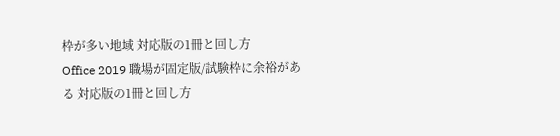枠が多い地域 対応版の1冊と回し方
Office 2019 職場が固定版/試験枠に余裕がある 対応版の1冊と回し方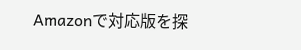Amazonで対応版を探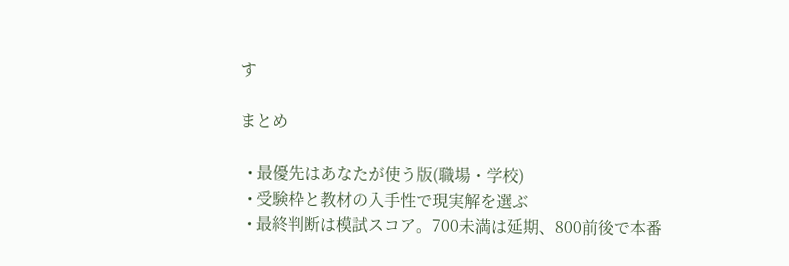す

まとめ

  • 最優先はあなたが使う版(職場・学校)
  • 受験枠と教材の入手性で現実解を選ぶ
  • 最終判断は模試スコア。700未満は延期、800前後で本番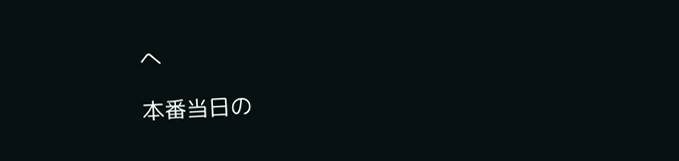へ

本番当日の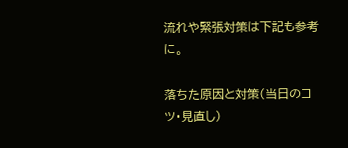流れや緊張対策は下記も参考に。

落ちた原因と対策(当日のコツ・見直し)